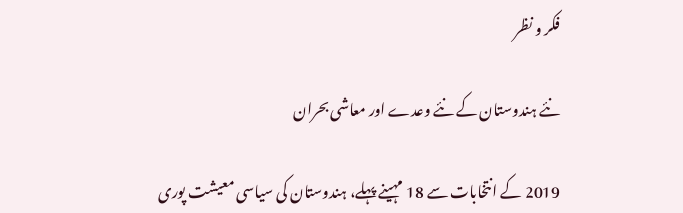فکر و نظر

نئے ہندوستان کے نئے وعدے اور معاشی بحران

2019 کے انتخابات سے 18 مہینے پہلے، ہندوستان کی سیاسی معیشت پوری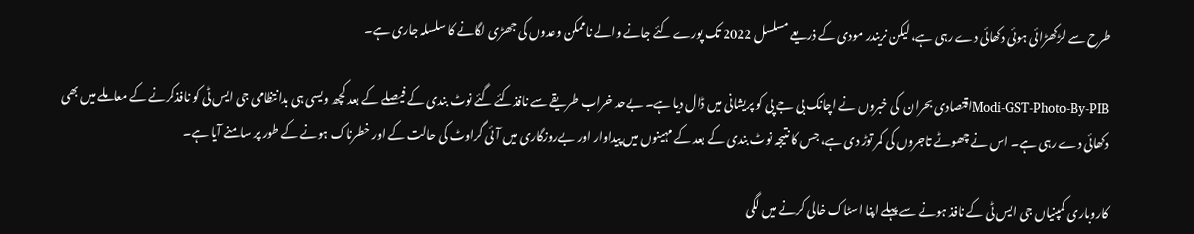طرح سے لڑکھڑائی ہوئی دکھائی دے رہی ہے، لیکن نریندر مودی کے ذریعے مسلسل 2022 تک پورے کئے جانے والے ناممکن وعدوں کی جھڑی لگانے کا سلسلہ جاری ہے۔

Modi-GST-Photo-By-PIBاقتصادی بحران  کی خبروں نے اچانک بی جے پی کو پریشانی میں ڈال دیا ہے۔ بےحد خراب طریقے سے نافذکئے گئے نوٹ بندی کے فیصلے کے بعد کچھ ویسی ہی بدانتظامی جی ایس ٹی کو نافذکرنے کے معاملے میں بھی دکھائی دے رہی ہے۔ اس نے چھوٹے تاجروں کی کمر توڑ دی ہے، جس کا نتیجہ نوٹ بندی کے بعد کے مہینوں میں پیداوار اور بےروزگاری میں آئی گراوٹ کی حالت کے اور خطرناک ہونے کے طور پر سامنے آیا ہے۔

کاروباری کمپنیاں جی ایس ٹی کے نافذ ہونے سے پہلے اپنا اسٹاک خالی کرنے میں لگی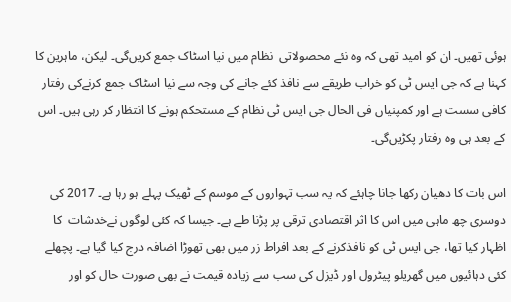ہوئی تھیں۔ ان کو امید تھی کہ وہ نئے محصولاتی  نظام میں نیا اسٹاک جمع کریں‌گی۔ لیکن، ماہرین کا کہنا ہے کہ جی ایس ٹی کو خراب طریقے سے نافذ کئے جانے کی وجہ سے نیا اسٹاک جمع کرنےکی رفتار کافی سست ہے اور کمپنیاں فی الحال جی ایس ٹی نظام کے مستحکم ہونے کا انتظار کر رہی ہیں۔ اس کے بعد ہی وہ رفتار پکڑیں‌گی۔

اس بات کا دھیان رکھا جانا چاہئے کہ یہ سب تہواروں کے موسم کے ٹھیک پہلے ہو رہا ہے۔ 2017 کی دوسری چھ ماہی میں اس کا اثر اقتصادی ترقی پر پڑنا طے ہے۔ جیسا کہ کئی لوگوں نےخدشات  کا اظہار کیا تھا، جی ایس ٹی کو نافذکرنے کے بعد افراط زر میں بھی تھوڑا اضافہ درج کیا گیا ہے۔ پچھلے کئی دہائیوں میں گھریلو پیٹرول اور ڈیزل کی سب سے زیادہ قیمت نے بھی صورت حال کو اور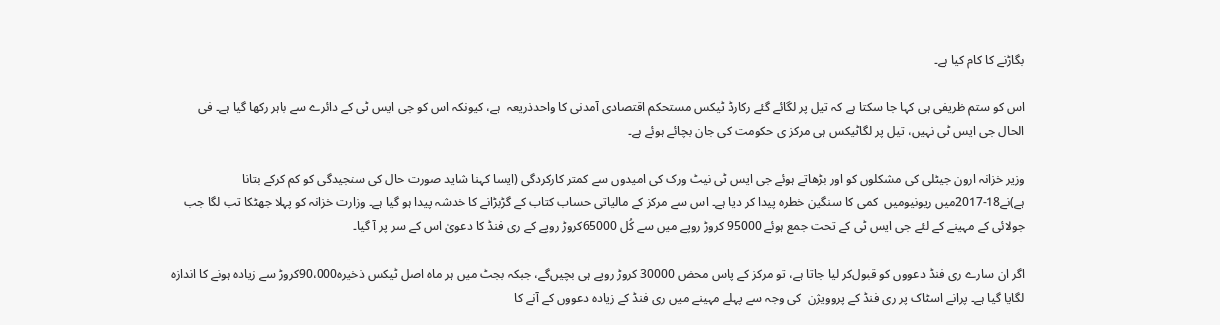بگاڑنے کا کام کیا ہے۔

اس کو ستم ظریفی ہی کہا جا سکتا ہے کہ تیل پر لگائے گئے رکارڈ ٹیکس مستحکم اقتصادی آمدنی کا واحدذریعہ  ہے، کیونکہ اس کو جی ایس ٹی کے دائرے سے باہر رکھا گیا ہے۔ فی الحال جی ایس ٹی نہیں، تیل پر لگاٹیکس ہی مرکز ی حکومت کی جان بچائے ہوئے ہے۔

وزیر خزانہ ارون جیٹلی کی مشکلوں کو اور بڑھاتے ہوئے جی ایس ٹی نیٹ ورک کی امیدوں سے کمتر کارکردگی (ایسا کہنا شاید صورت حال کی سنجیدگی کو کم کرکے بتانا ہے)نے18-2017میں ریونیومیں  کمی کا سنگین خطرہ پیدا کر دیا ہے۔ اس سے مرکز کے مالیاتی حساب کتاب کے گڑبڑانے کا خدشہ پیدا ہو گیا ہے۔ وزارت خزانہ کو پہلا جھٹکا تب لگا جب جولائی کے مہینے کے لئے جی ایس ٹی کے تحت جمع ہوئے 95000 کروڑ روپے میں سے کُل 65000کروڑ روپے کے ری فنڈ کا دعویٰ اس کے سر پر آ گیا۔

اگر ان سارے ری فنڈ دعووں کو قبول‌کر لیا جاتا ہے، تو مرکز کے پاس محض 30000 کروڑ روپے ہی بچیں‌گے، جبکہ بجٹ میں ہر ماہ اصل ٹیکس ذخیرہ90،000کروڑ سے زیادہ ہونے کا اندازہ لگایا گیا ہے۔ پرانے اسٹاک پر ری فنڈ کے پروویژن  کی وجہ سے پہلے مہینے میں ری فنڈ کے زیادہ دعووں کے آنے کا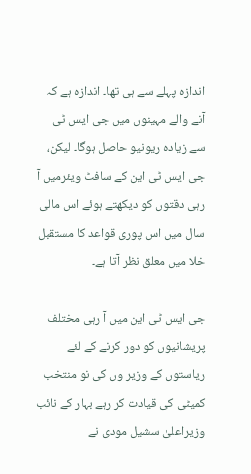اندازہ پہلے سے ہی تھا۔ اندازہ ہے کہ آنے والے مہینوں میں جی ایس ٹی سے زیادہ ریونیو حاصل ہوگا۔ لیکن، جی ایس ٹی این کے سافٹ ویئرمیں آ رہی دقتوں کو دیکھتے ہوئے اس مالی سال میں اس پوری قواعد کا مستقبل خلا میں معلق نظر آتا ہے۔

جی ایس ٹی این میں آ رہی مختلف پریشانیوں کو دور کرنے کے لئے ریاستوں کے وزیر وں کی نو منتخب کمیٹی کی قیادت کر رہے بہار کے نائب وزیراعلیٰ سشیل مودی نے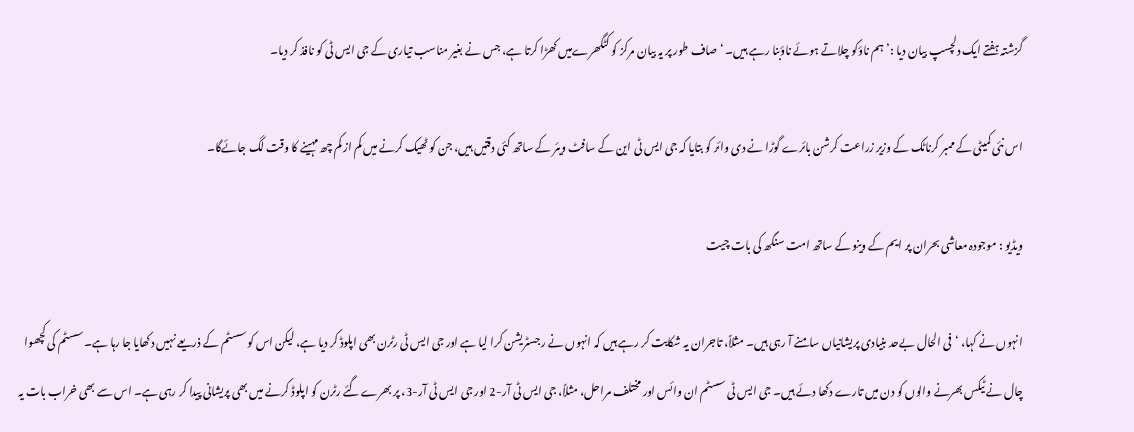گزشتہ ہفتے ایک دلچسپ بیان دیا :’ ہم ناؤکو چلاتے ہوئے ناؤبنا رہے ہیں۔ ‘ صاف طور پر یہ بیان مرکز کو کٹگھرےمیں کھڑا کرتا ہے، جس نے بغیر مناسب تیاری کے جی ایس ٹی کو نافذ کر دیا۔

اس نئی کمیٹی کے ممبر کرناٹک کے وزیر زراعت کرشن بائرے گوڑا نے دی وائر کو بتایا کہ جی ایس ٹی این کے سافٹ ویئر کے ساتھ کئی دقتیں ہیں، جن کو ٹھیک کرنے میں کم از کم چھ مہینے کا وقت لگ جائے‌گا۔

ویڈیو : موجودہ معاشی بحران پر ایم کے وینو کے ساتھ امت سنگھ کی بات چیت

انہوں نے کہا، ‘فی الحال بےحد بنیادی پریشانیاں سامنے آ رہی ہیں۔ مثلاً، تاجران یہ شکایت کر رہے ہیں کہ انہوں نے رجسٹریشن کرا لیا ہے اور جی ایس ٹی رٹرن بھی اپلوڈ کر دیا ہے، لیکن اس کو سسٹم کے ذریعے نہیں دکھایا جا رہا ہے۔ سسٹم کی کچھوا چال نے ٹیکس بھرنے والوں کو دن میں تارے دکھا دئے ہیں۔ جی ایس ٹی سسٹم ان وائس اور مختلف مراحل، مثلاً، جی ایس ٹی آر-2 اور جی ایس ٹی آر-3، پر بھرے گئے رٹرن کو اپلوڈ کرنے میں بھی پریشانی پیدا کر رہی ہے۔ اس سے بھی خراب بات یہ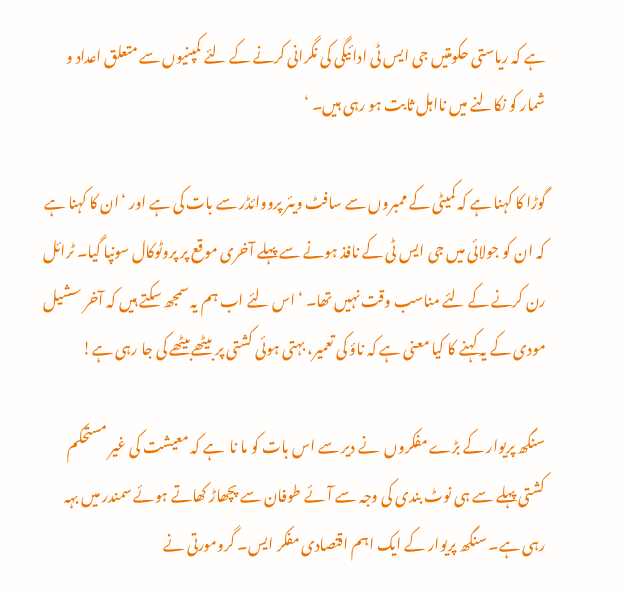ہے کہ ریاستی حکومتیں جی ایس ٹی ادائیگی کی نگرانی کرنے کے لئے کمپنیوں سے متعلق اعداد و شمار کو نکالنے میں نااہل ثابت ہو رہی ہیں۔ ‘

گوڑا کا کہنا ہے کہ کمیٹی کے ممبروں سے سافٹ ویئر پرووائڈر سے بات کی ہے اور ‘ان کا کہنا ہے کہ ان کو جولائی میں جی ایس ٹی کے نافذ ہونے سے پہلے آخری موقع پر پروٹوکال سونپا گیا۔ ٹرائل رن کرنے کے لئے مناسب وقت نہیں تھا۔ ‘ اس لئے اب ہم یہ سمجھ سکتے ہیں کہ آخر سشیل مودی کے یہ کہنے کا کیا معنی ہے کہ ناؤ کی تعمیر، بہتی ہوئی کشتی پر بیٹھےبیٹھے کی جا رہی ہے!

سنگھ پریوار کے بڑے مفکروں  نے دیر سے اس بات کو ما نا  ہے کہ معیشت کی غیر مستحکم کشتی پہلے سے ہی نوٹ بندی کی وجہ سے آئے طوفان سے پچھاڑ کھاتے ہوئے سمندر میں بہہ رہی ہے۔ سنگھ پریوار کے ایک اہم اقتصادی مفکر ایس۔ گرومورتی نے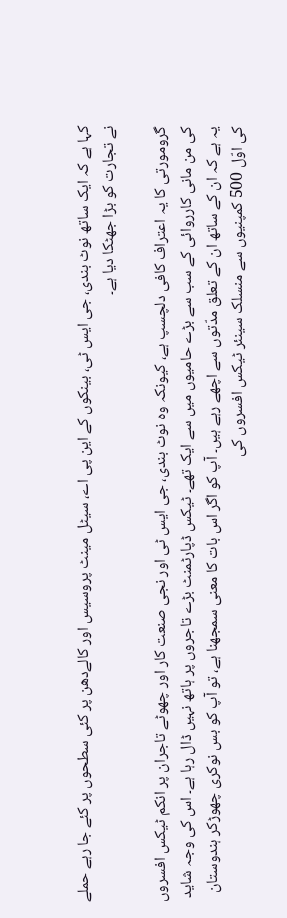کہا ہے کہ ایک ساتھ نوٹ بندی، جی ایس ٹی، بینکوں کے این پی اے، سیٹل مینٹ پروسیس اور کالےدھن پر کئی سطحوں پر کئے جا رہے حملے نے تجارت کو بڑا جھٹکا دیا ہے۔

گرومورتی کا یہ اعتراف کافی دلچسپ ہے، کیونکہ وہ نوٹ بندی، جی ایس ٹی اور نجی صنعت کار اور چھوٹے تاجران پر انکم ٹیکس افسروں  کی من مانی کارروائی کے سب سے بڑے حامیوں میں سے ایک تھے۔ ٹیکس ڈپارٹمنٹ بڑے تاجروں پر ہاتھ نہیں ڈال رہا ہے۔ اس کی وجہ شاید یہ ہے کہ ان کے ساتھ ان کے تعلق مدّتوں سے اچھے رہے ہیں۔ آپ کو اگر اس بات کا معنی سمجھنا ہے، تو آپ کو بس نوکری چھوڑ‌کر ہندوستان کی اوّل 500 کمپنیوں سے منسلک سینئر ٹیکس افسروں کی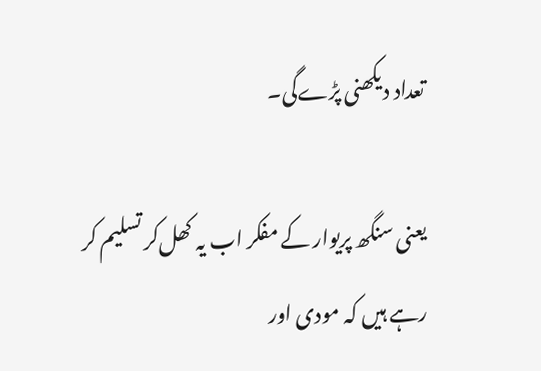تعداد دیکھنی پڑے‌گی۔

یعنی سنگھ پریوار کے مفکر اب یہ کھل‌کر تسلیم کر رہے ہیں کہ مودی اور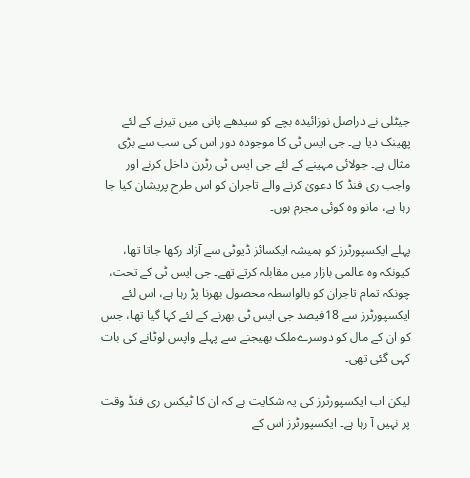جیٹلی نے دراصل نوزائیدہ بچے کو سیدھے پانی میں تیرنے کے لئے پھینک دیا ہے۔ جی ایس ٹی کا موجودہ دور اس کی سب سے بڑی مثال ہے۔ جولائی مہینے کے لئے جی ایس ٹی رٹرن داخل کرنے اور واجب ری فنڈ کا دعویٰ کرنے والے تاجران کو اس طرح پریشان کیا جا رہا ہے، مانو وہ کوئی مجرم ہوں۔

پہلے ایکسپورٹرز کو ہمیشہ ایکسائز ڈیوٹی سے آزاد رکھا جاتا تھا، کیونکہ وہ عالمی بازار میں مقابلہ کرتے تھے۔ جی ایس ٹی کے تحت، چونکہ تمام تاجران کو بالواسطہ محصول بھرنا پڑ رہا ہے، اس لئے ایکسپورٹرز سے 18فیصد جی ایس ٹی بھرنے کے لئے کہا گیا تھا، جس کو ان کے مال کو دوسرےملک بھیجنے سے پہلے واپس لوٹانے کی بات کہی گئی تھی۔

لیکن اب ایکسپورٹرز کی یہ شکایت ہے کہ ان کا ٹیکس ری فنڈ وقت پر نہیں آ رہا ہے۔ ایکسپورٹرز اس کے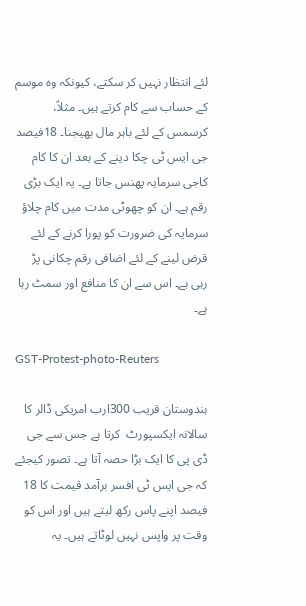لئے انتظار نہیں کر سکتے، کیونکہ وہ موسم کے حساب سے کام کرتے ہیں۔ مثلاً، کرسمس کے لئے باہر مال بھیجنا۔ 18فیصد جی ایس ٹی چکا دینے کے بعد ان کا کام کاجی سرمایہ پھنس جاتا ہے۔ یہ ایک بڑی رقم ہے۔ ان کو چھوٹی مدت میں کام چلاؤ سرمایہ کی ضرورت کو پورا کرنے کے لئے قرض لینے کے لئے اضافی رقم چکانی پڑ رہی ہے۔ اس سے ان کا منافع اور سمٹ رہا ہے۔

GST-Protest-photo-Reuters

ہندوستان قریب 300ارب امریکی ڈالر کا سالانہ ایکسپورٹ  کرتا ہے جس سے جی ڈی پی کا ایک بڑا حصہ آتا ہے۔ تصور کیجئے کہ جی ایس ٹی افسر برآمد قیمت کا 18 فیصد اپنے پاس رکھ لیتے ہیں اور اس کو وقت پر واپس نہیں لوٹاتے ہیں۔ یہ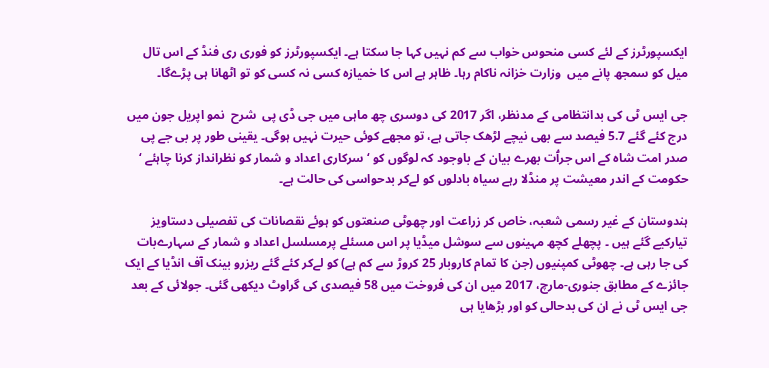ایکسپورٹرز کے لئے کسی منحوس خواب سے کم نہیں کہا جا سکتا ہے۔ ایکسپورٹرز کو فوری ری فنڈ کے اس تال میل کو سمجھ پانے میں  وزارت خزانہ ناکام رہا۔ ظاہر ہے اس کا خمیازہ کسی نہ کسی کو تو اٹھانا ہی پڑے‌گا۔

جی ایس ٹی کی بدانتظامی کے مدنظر، اگر 2017 کی دوسری چھ ماہی میں جی ڈی پی  شرح  نمو اپریل جون میں درج کئے گئے 5.7 فیصد سے بھی نیچے لڑھک جاتی ہے، تو مجھے کوئی حیرت نہیں ہوگی۔ یقینی طور پر بی جے پی صدر امت شاہ کے اس جرٲت بھرے بیان کے باوجود کہ لوگوں کو ‘سرکاری اعداد و شمار کو نظرانداز کرنا چاہئے ‘ حکومت کے اندر معیشت پر منڈلا رہے سیاہ بادلوں کو لےکر بدحواسی کی حالت ہے۔

ہندوستان کے غیر رسمی شعبہ، خاص کر زراعت اور چھوٹی صنعتوں کو ہوئے نقصانات کی تفصیلی دستاویز تیارکیے گئے ہیں ۔ پچھلے کچھ مہینوں سے سوشل میڈیا پر اس مسئلے پرمسلسل اعداد و شمار کے سہارےبات کی جا رہی ہے۔ چھوٹی کمپنیوں (جن کا تمام کاروبار 25 کروڑ سے کم ہے) کو لےکر کئے گئے ریزرو بینک آف انڈیا کے ایک جائزے کے مطابق جنوری-مارچ، 2017 میں ان کی فروخت میں 58 فیصدی کی گراوٹ دیکھی گئی۔ جولائی کے بعد جی ایس ٹی نے ان کی بدحالی کو اور بڑھایا ہی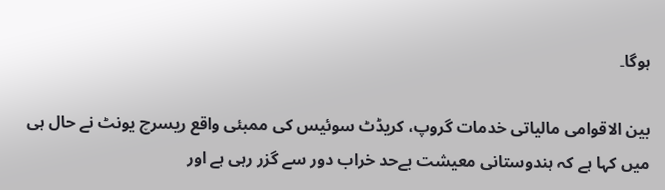ہوگا۔

بین الاقوامی مالیاتی خدمات گروپ، کریڈٹ سوئیس کی ممبئی واقع ریسرچ یونٹ نے حال ہی میں کہا ہے کہ ہندوستانی معیشت بےحد خراب دور سے گزر رہی ہے اور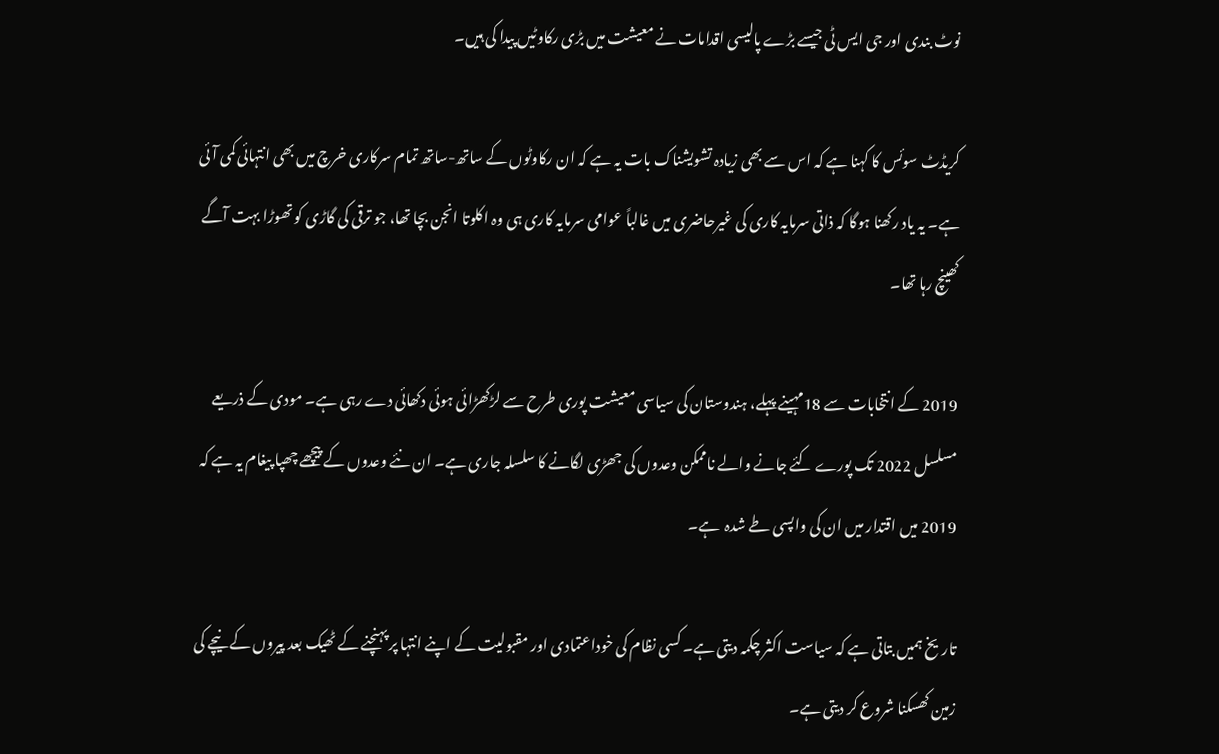نوٹ بندی اور جی ایس ٹی جیسے بڑے پالیسی اقدامات نے معیشت میں بڑی رکاوٹیں پیدا کی ہیں۔

کریڈٹ سوئس کا کہنا ہے کہ اس سے بھی زیادہ تشویشناک بات یہ ہے کہ ان رکاوٹوں کے ساتھ-ساتھ تمام سرکاری خرچ میں بھی انتہائی کمی آئی ہے۔ یہ یاد رکھنا ہوگا کہ ذاتی سرمایہ کاری کی غیرحاضری میں غالباً عوامی سرمایہ کاری ہی وہ اکلوتا انجن بچا تھا، جو ترقی کی گاڑی کو تھوڑا بہت آگے کھینچ رہا تھا۔

2019 کے انتخابات سے 18مہینے پہلے، ہندوستان کی سیاسی معیشت پوری طرح سے لڑکھڑائی ہوئی دکھائی دے رہی ہے۔ مودی کے ذریعے مسلسل 2022 تک پورے کئے جانے والے ناممکن وعدوں کی جھڑی لگانے کا سلسلہ جاری ہے۔ ان نئے وعدوں کے پیچھے چھپا پیغام یہ ہے کہ 2019 میں اقتدار میں ان کی واپسی طے شدہ  ہے۔

تاریخ ہمیں بتاتی ہے کہ سیاست اکثر چکمہ دیتی ہے۔ کسی نظام کی خوداعتمادی اور مقبولیت کے اپنے انتہا پر پہنچنے کے ٹھیک بعد پیروں کے نیچے کی زمین کھسکنا شروع کر دیتی ہے۔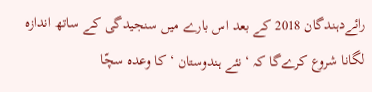رائےدہندگان 2018 کے بعد اس بارے میں سنجیدگی کے ساتھ اندازہ لگانا شروع کرے‌گا کہ ‘نئے ہندوستان ‘ کا وعدہ سچّا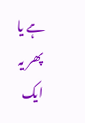ہے یا پھر یہ ایک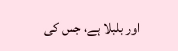اور بلبلا ہے، جس کی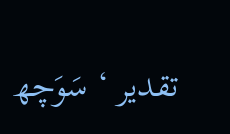تقدیر ‘ سَوَچھ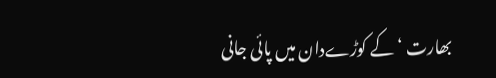بھارت ‘ کے کوڑےدان میں پائی جانی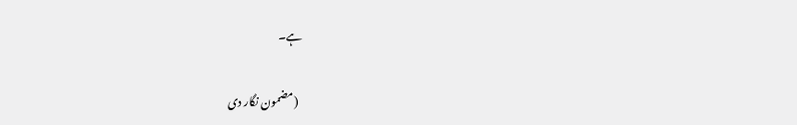ہے۔

  (مضمون نگار دی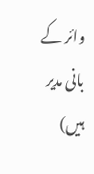وائر کے بانی مدیر ہیں)